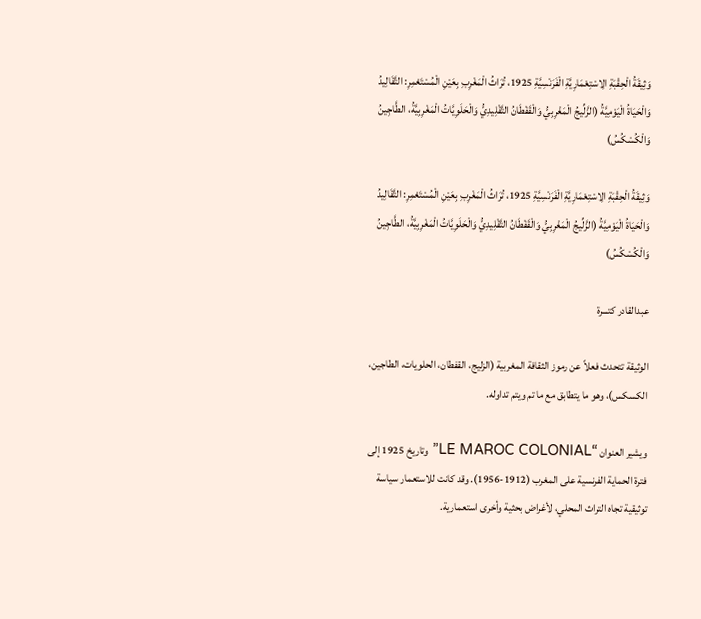وَثِيقَةُ الْحِقْبَةِ الِاسْتِعْمَارِيَّةِ الْفَرَنْسِيَّةِ 1925، تُرَاثُ الْمَغْرِبِ بِعَيْنِ الْمُسْتَعْمِرِ: التَّقَالِيدُ وَالْحَيَاةُ الْيَوْمِيَّةُ (الزَّلِّيجُ الْمَغْرِبِيُّ وَالْقَفْطَانُ التَّقْلِيدِيُّ وَالْحَلَوِيَّاتُ الْمَغْرِبِيَّةُ، الطَّاجِينُ وَالْكُسْكُسُ)

وَثِيقَةُ الْحِقْبَةِ الِاسْتِعْمَارِيَّةِ الْفَرَنْسِيَّةِ 1925، تُرَاثُ الْمَغْرِبِ بِعَيْنِ الْمُسْتَعْمِرِ: التَّقَالِيدُ وَالْحَيَاةُ الْيَوْمِيَّةُ (الزَّلِّيجُ الْمَغْرِبِيُّ وَالْقَفْطَانُ التَّقْلِيدِيُّ وَالْحَلَوِيَّاتُ الْمَغْرِبِيَّةُ، الطَّاجِينُ وَالْكُسْكُسُ)

عبدالقادر كتـــرة

الوثيقة تتحدث فعلاً عن رموز الثقافة المغربية (الزليج، القفطان، الحلويات، الطاجين، الكسكس)، وهو ما يتطابق مع ما تم ويتم تداوله.

ويشير العنوان “LE MAROC COLONIAL” وتاريخ 1925 إلى فترة الحماية الفرنسية على المغرب (1912-1956). وقد كانت للاستعمار سياسة توثيقية تجاه التراث المحلي، لأغراض بحثية وأخرى استعمارية.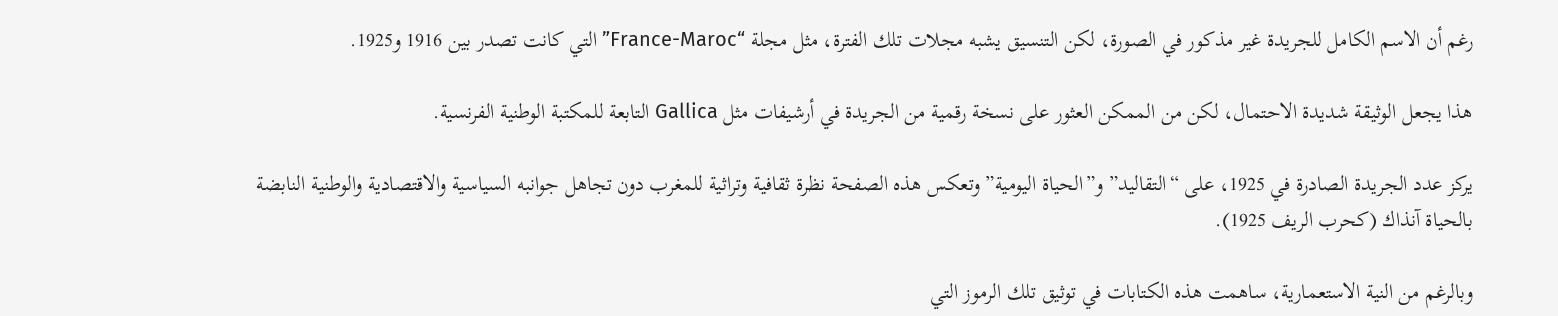رغم أن الاسم الكامل للجريدة غير مذكور في الصورة، لكن التنسيق يشبه مجلات تلك الفترة، مثل مجلة “France-Maroc” التي كانت تصدر بين 1916 و1925.

هذا يجعل الوثيقة شديدة الاحتمال، لكن من الممكن العثور على نسخة رقمية من الجريدة في أرشيفات مثل Gallica التابعة للمكتبة الوطنية الفرنسية.

يركز عدد الجريدة الصادرة في 1925، على “التقاليد” و”الحياة اليومية” وتعكس هذه الصفحة نظرة ثقافية وتراثية للمغرب دون تجاهل جوانبه السياسية والاقتصادية والوطنية النابضة بالحياة آنذاك (كحرب الريف 1925).

وبالرغم من النية الاستعمارية، ساهمت هذه الكتابات في توثيق تلك الرموز التي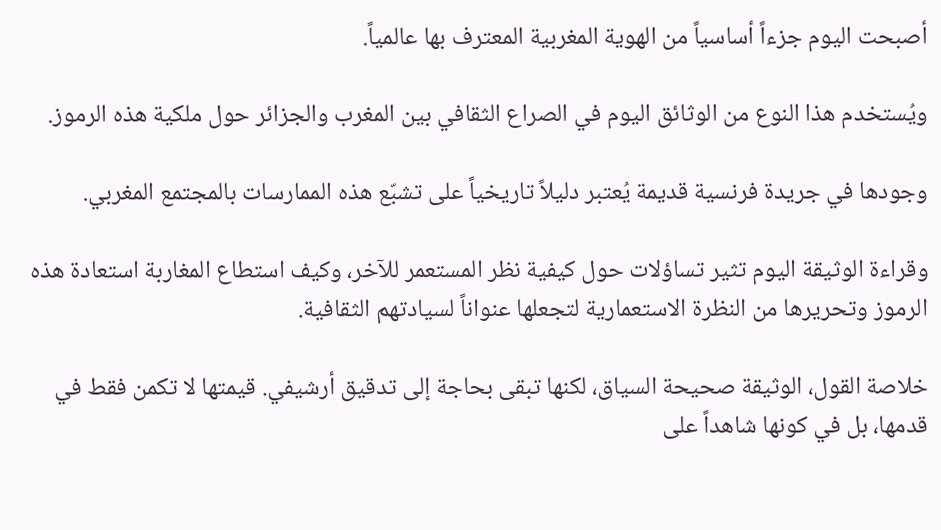أصبحت اليوم جزءاً أساسياً من الهوية المغربية المعترف بها عالمياً.

ويُستخدم هذا النوع من الوثائق اليوم في الصراع الثقافي بين المغرب والجزائر حول ملكية هذه الرموز.

وجودها في جريدة فرنسية قديمة يُعتبر دليلاً تاريخياً على تشبّع هذه الممارسات بالمجتمع المغربي.

وقراءة الوثيقة اليوم تثير تساؤلات حول كيفية نظر المستعمر للآخر، وكيف استطاع المغاربة استعادة هذه الرموز وتحريرها من النظرة الاستعمارية لتجعلها عنواناً لسيادتهم الثقافية.

خلاصة القول، الوثيقة صحيحة السياق، لكنها تبقى بحاجة إلى تدقيق أرشيفي. قيمتها لا تكمن فقط في قدمها، بل في كونها شاهداً على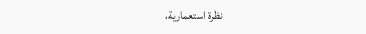نظرة استعمارية،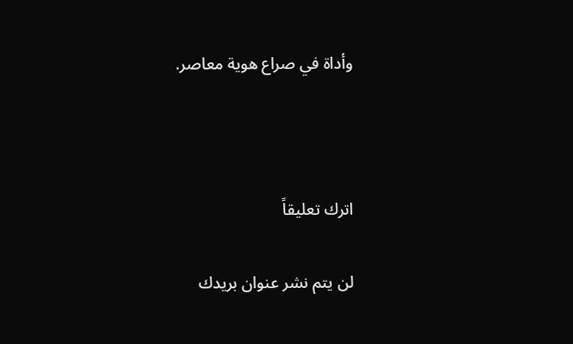وأداة في صراع هوية معاصر.



اترك تعليقاً

لن يتم نشر عنوان بريدك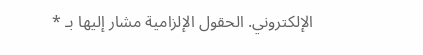الإلكتروني. الحقول الإلزامية مشار إليها بـ *